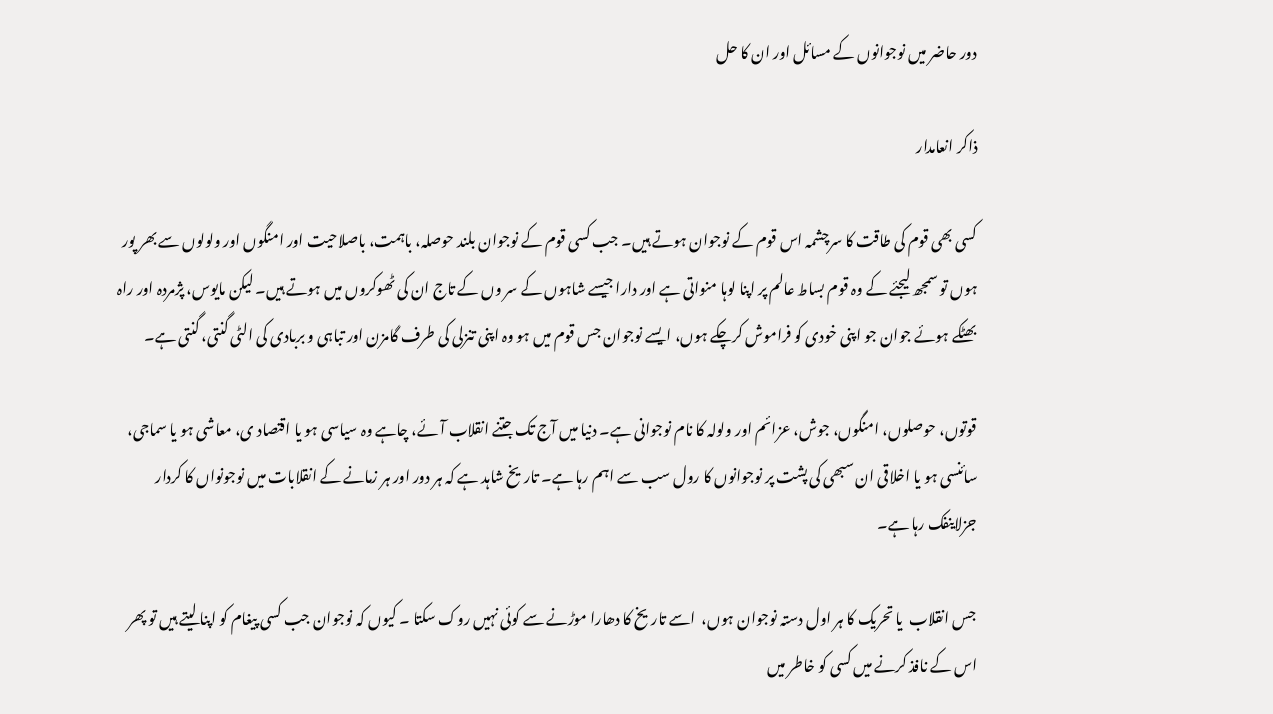دور حاضر میں نوجوانوں کے مسائل اور ان کا حل

ذاکر انعامدار

کسی بھی قوم کی طاقت کا سرچشمہ اس قوم کے نوجوان ہوتے ہیں۔ جب کسی قوم کے نوجوان بلند حوصلہ، باہمت، باصلاحیت اور امنگوں اور ولولوں سے بھر پور ہوں تو سمجھ لیجئے کے وہ قوم بساط عالم پر اپنا لوہا منواتی ہے اور دارا جیسے شاہوں کے سر وں کے تاج ان کی ٹھوکروں میں ہوتے ہیں۔ لیکن مایوس، پژمردہ اور راہ بھٹکے ہوئے جوان جو اپنی خودی کو فراموش کرچکے ہوں، ایسے نوجوان جس قوم میں ہو وہ اپنی تنزلی کی طرف گامزن اور تباہی و بربادی کی الٹی گنتی، گنتی ہے۔

قوتوں، حوصلوں، امنگوں، جوش، عزائم اور ولولہ کا نام نوجوانی ہے۔ دنیا میں آج تک جتنے انقلاب آئے، چاہے وہ سیاسی ہو یا اقتصاد ی، معاشی ہو یا سماجی، سائنسی ہو یا اخلاقی ان سبھی کی پشت پر نوجوانوں کا رول سب سے اہم رہا ہے۔ تاریخ شاہد ہے کہ ہر دور اور ہر زمانے کے انقلابات میں نوجونواں کا کردار جزلاینفک رہا ہے۔

جس انقلاب  یا تحریک کا ہر اول دستہ نوجوان ہوں،  اسے تاریخ کا دھارا موڑنے سے کوئی نہیں روک سکتا ۔ کیوں کہ نوجوان جب کسی پیغام کو اپنا لیتے ہیں تو پھر اس کے نافذ کرنے میں کسی کو خاطر میں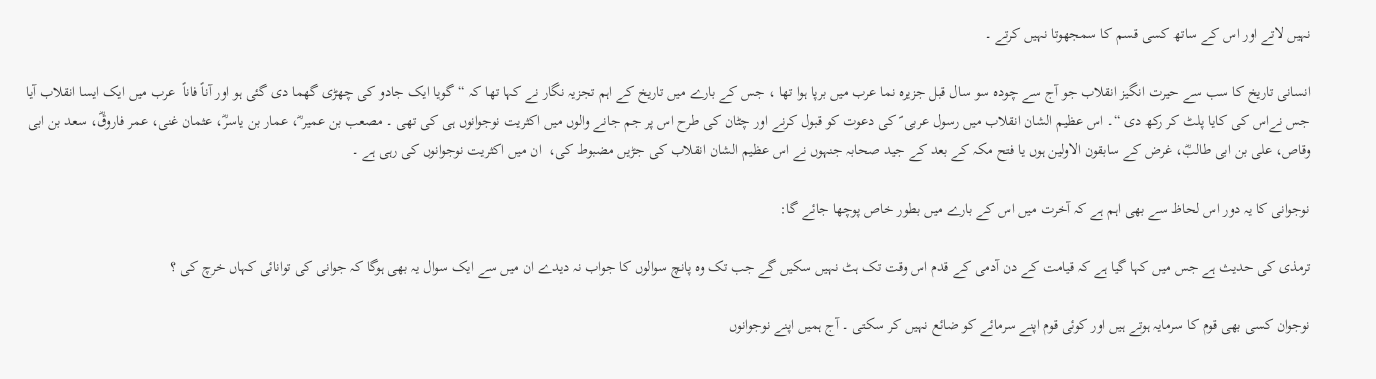نہیں لاتے اور اس کے ساتھ کسی قسم کا سمجھوتا نہیں کرتے ۔

انسانی تاریخ کا سب سے حیرت انگیز انقلاب جو آج سے چودہ سو سال قبل جزیرہ نما عرب میں برپا ہوا تھا ، جس کے بارے میں تاریخ کے اہم تجزیہ نگار نے کہا تھا کہ “گویا ایک جادو کی چھڑی گھما دی گئی ہو اور آناً فاناً  عرب میں ایک ایسا انقلاب آیا جس نےاس کی کایا پلٹ کر رکھ دی “۔ اس عظیم الشان انقلاب میں رسول عربی ؐ کی دعوت کو قبول کرنے اور چٹان کی طرح اس پر جم جانے والوں میں اکثریت نوجوانوں ہی کی تھی ۔ مصعب بن عمیر ؓ، عمار بن یاسرؓ، عثمان غنی، عمر فاروقؓ، سعد بن ابی وقاص، علی بن ابی طالبؓ، غرض کے سابقون الاولین ہوں یا فتح مکہ کے بعد کے جید صحابہ جنہوں نے اس عظیم الشان انقلاب کی جڑیں مضبوط کی،  ان میں اکثریت نوجوانوں کی رہی ہے ۔

نوجوانی کا یہ دور اس لحاظ سے بھی اہم ہے کہ آخرت میں اس کے بارے میں بطور خاص پوچھا جائے گا:

ترمذی کی حدیث ہے جس میں کہا گیا ہے کہ قیامت کے دن آدمی کے قدم اس وقت تک ہٹ نہیں سکیں گے جب تک وہ پانچ سوالوں کا جواب نہ دیدے ان میں سے ایک سوال یہ بھی ہوگا کہ جوانی کی توانائی کہاں خرچ کی ؟

نوجوان کسی بھی قوم کا سرمایہ ہوتے ہیں اور کوئی قوم اپنے سرمائے کو ضائع نہیں کر سکتی ۔ آج ہمیں اپنے نوجوانوں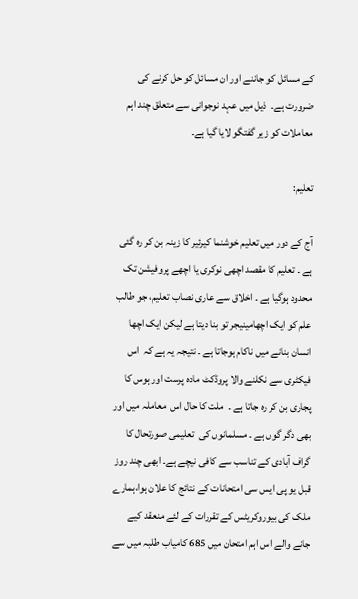کے مسائل کو جاننے اور ان مسائل کو حل کرنے کی ضرورت ہے۔  ذیل میں عہد نوجوانی سے متعلق چند اہم معاملات کو زیر گفتگو لایا گیا ہے۔

تعلیم:

آج کے دور میں تعلیم خوشنما کیرئیر کا زینہ بن کر رہ گئی ہے ۔ تعلیم کا مقصد اچھی نوکری یا اچھے پروفیشن تک محدود ہوگیا ہے ۔ اخلاق سے عاری نصاب تعلیم، جو طالب علم کو ایک اچھامینیجر تو بنا دیتا ہے لیکن ایک اچھا انسان بنانے میں ناکام ہوجاتا ہے ۔ نتیجہ یہ ہے کہ  اس فیکٹری سے نکلنے والا پروڈکٹ مادہ پرست اور ہوس کا پجاری بن کر رہ جاتا ہے ۔  ملت کا حال اس  معاملہ میں اور بھی دگر گوں ہے ۔ مسلمانوں کی  تعلیمی صورتحال کا گراف آبادی کے تناسب سے کافی نیچے ہے۔ ابھی چند روز قبل یو پی ایس سی امتحانات کے نتائج کا علان ہوا،ہمارے ملک کی بیوروکریٹس کے تقررات کے لئے منعقد کیے جانے والے اس اہم امتحان میں 685 کامیاب طلبہ میں سے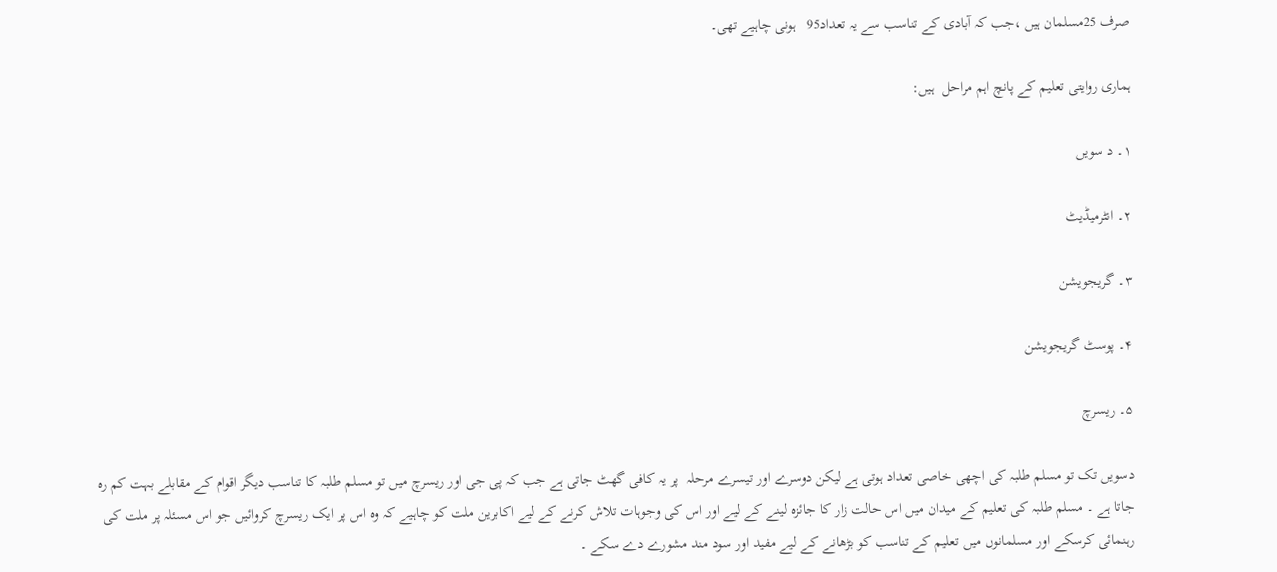صرف 25مسلمان ہیں ،جب کہ آبادی کے تناسب سے یہ تعداد95   ہونی چاہیے تھی۔

ہماری روایتی تعلیم کے پانچ اہم مراحل  ہیں:

۱۔ د سویں

۲۔ انٹرمیڈیٹ

۳۔ گریجویشن

۴۔ پوسٹ گریجویشن

۵۔ ریسرچ

دسویں تک تو مسلم طلبہ کی اچھی خاصی تعداد ہوتی ہے لیکن دوسرے اور تیسرے مرحلہ  پر یہ کافی گھٹ جاتی ہے جب کہ پی جی اور ریسرچ میں تو مسلم طلبہ کا تناسب دیگر اقوام کے مقابلے بہت کم رہ جاتا ہے ۔ مسلم طلبہ کی تعلیم کے میدان میں اس حالت زار کا جائزہ لینے کے لیے اور اس کی وجوہات تلاش کرنے کے لیے اکابرین ملت کو چاہیے کہ وہ اس پر ایک ریسرچ کروائیں جو اس مسئلہ پر ملت کی رہنمائی کرسکے اور مسلمانوں میں تعلیم کے تناسب کو بڑھانے کے لیے مفید اور سود مند مشورے دے سکے ۔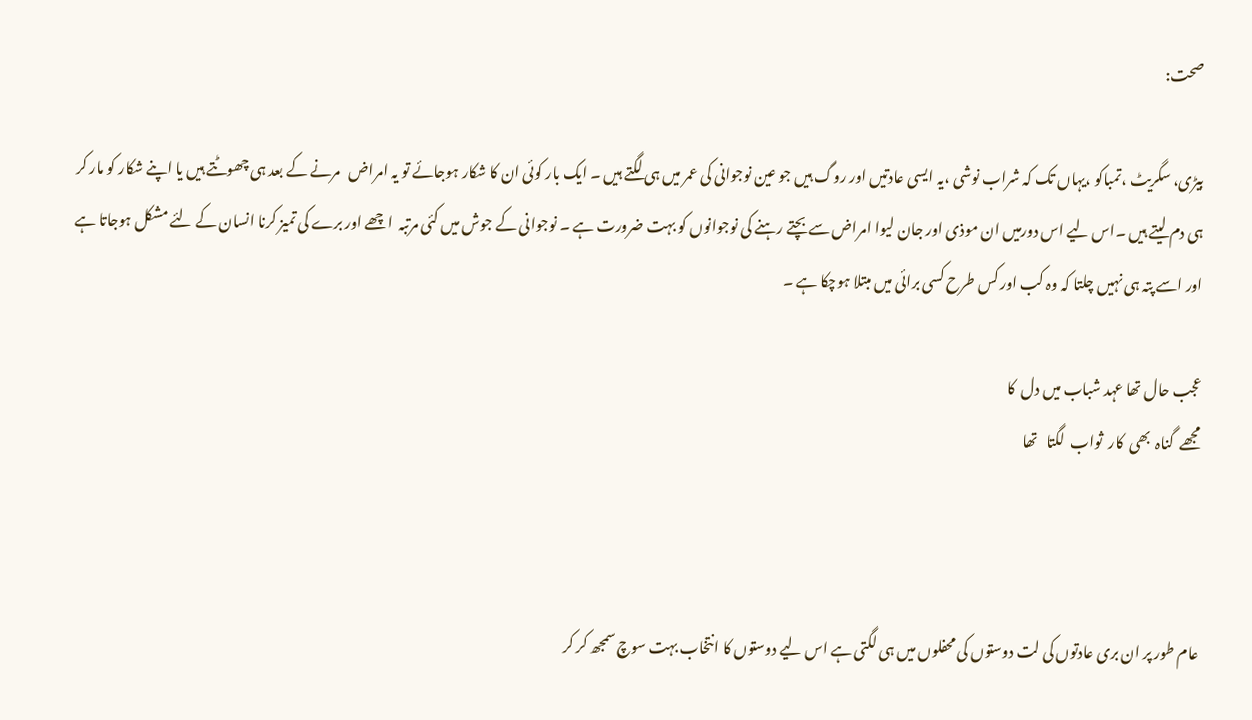صحت:

بیڑی، سگریٹ ،تمباکو ،یہاں تک کہ شراب نوشی ،یہ ایسی عادتیں اور روگ ہیں جو عین نوجوانی کی عمر میں ہی لگتے ہیں ۔ ایک بار کوئی ان کا شکار ہوجائے تو یہ امراض   مرنے کے بعد ہی چھوٹتے ہیں یا اپنے شکار کو مار کر ہی دم لیتے ہیں ۔اس لیے اس دورمیں ان موذی اور جان لیوا امراض سے بچتے رہنے کی نوجوانوں کو بہت ضرورت ہے ۔ نوجوانی کے جوش میں کئی مرتبہ  اچھے اور برے کی تمیز کرنا انسان کے لئے مشکل ہوجاتا ہے اور اسے پتہ ہی نہیں چلتا کہ وہ کب اور کس طرح کسی برائی میں مبتلا ہوچکا ہے ۔

عجب حال تھا عہد شباب میں دل  کا
مجھے  گناہ  بھی  کار  ثواب  لگتا   تھا



عام طور پر ان بری عادتوں کی لت دوستوں کی محفلوں میں ہی لگتی ہے اس لیے دوستوں کا انتخاب بہت سوچ سمجھ کر کر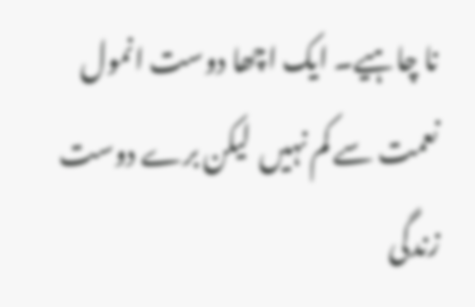نا چاہیے۔ ایک اچھا دوست انمول نعمت سے کم نہیں  لیکن برے دوست زندگی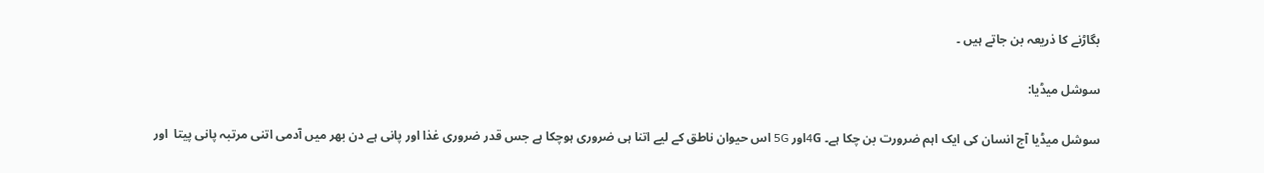بگاڑنے کا ذریعہ بن جاتے ہیں ۔

سوشل میڈیا:

سوشل میڈیا آج انسان کی ایک اہم ضرورت بن چکا ہے۔ 4Gاور 5G اس حیوان ناطق کے لیے اتنا ہی ضروری ہوچکا ہے جس قدر ضروری غذا اور پانی ہے دن بھر میں آدمی اتنی مرتبہ پانی پیتا  اور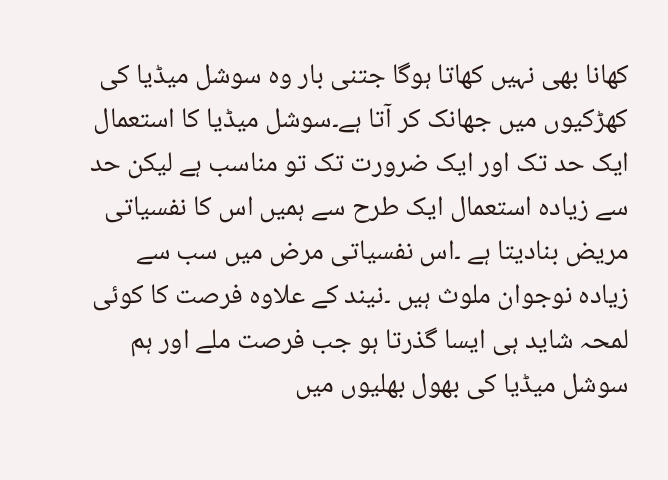کھانا بھی نہیں کھاتا ہوگا جتنی بار وہ سوشل میڈیا کی کھڑکیوں میں جھانک کر آتا ہے۔سوشل میڈیا کا استعمال ایک حد تک اور ایک ضرورت تک تو مناسب ہے لیکن حد سے زیادہ استعمال ایک طرح سے ہمیں اس کا نفسیاتی مریض بنادیتا ہے ۔اس نفسیاتی مرض میں سب سے زیادہ نوجوان ملوث ہیں ۔نیند کے علاوہ فرصت کا کوئی لمحہ شاید ہی ایسا گذرتا ہو جب فرصت ملے اور ہم سوشل میڈیا کی بھول بھلیوں میں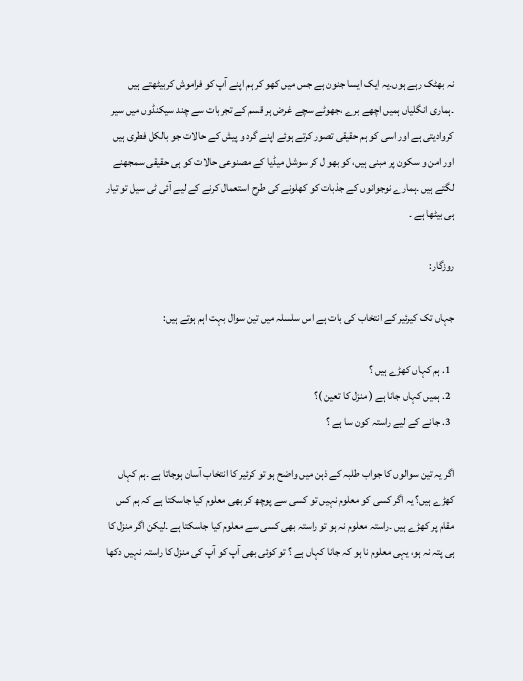نہ بھٹک رہے ہوں۔یہ ایک ایسا جنون ہے جس میں کھو کر ہم اپنے آپ کو فراموش کربیٹھتے ہیں ۔ہماری انگلیاں ہمیں اچھے برے ،جھوٹے سچے غرض ہر قسم کے تجربات سے چند سیکنڈوں میں سیر کروادیتی ہے اور اسی کو ہم حقیقی تصور کرتے ہوئے اپنے گرد و پیش کے حالات جو بالکل فطری ہیں اور امن و سکون پر مبنی ہیں، کو بھو ل کر سوشل میڈیا کے مصنوعی حالات کو ہی حقیقی سمجھنے لگتے ہیں ۔ہمارے نوجوانوں کے جذبات کو کھلونے کی طرح استعمال کرنے کے لیے آئی ٹی سیل تو تیار ہی بیٹھا ہے ۔

روزگار:

جہاں تک کیرئیر کے انتخاب کی بات ہے اس سلسلہ میں تین سوال بہت اہم ہوتے ہیں:

  1. ہم کہاں کھڑے ہیں ؟
  2. ہمیں کہاں جانا ہے ( منزل کا تعین )؟
  3. جانے کے لیے راستہ کون سا ہے ؟

اگر یہ تین سوالوں کا جواب طلبہ کے ذہن میں واضح ہو تو کرئیر کا انتخاب آسان ہوجاتا ہے ۔ہم کہاں کھڑے ہیں؟ یہ اگر کسی کو معلوم نہیں تو کسی سے پوچھ کر بھی معلوم کیا جاسکتا ہے کہ ہم کس مقام پر کھڑے ہیں ۔راستہ معلوم نہ ہو تو راستہ بھی کسی سے معلوم کیا جاسکتا ہے ۔لیکن اگر منزل کا ہی پتہ نہ ہو، یہی معلوم نا ہو کہ جانا کہاں ہے ؟ تو کوئی بھی آپ کو آپ کی منزل کا راستہ نہیں دکھا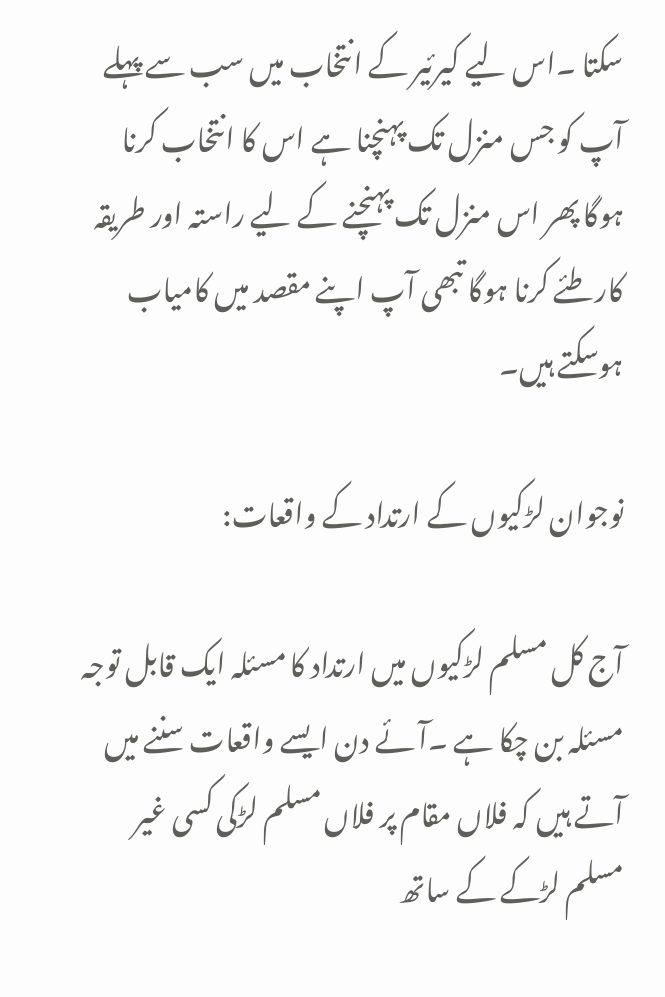سکتا ۔اس لیے کیرئیر کے انتخاب میں سب سے پہلے آپ کو جس منزل تک پہنچنا ہے اس کا انتخاب کرنا ہوگا پھر اس منزل تک پہنچنے کے لیے راستہ اور طریقہ کار طئے کرنا ہوگا تبھی آپ اپنے مقصد میں کامیاب ہوسکتے ہیں۔

نوجوان لڑکیوں کے ارتداد کے واقعات:

آج کل مسلم لڑکیوں میں ارتداد کا مسئلہ ایک قابل توجہ مسئلہ بن چکا ہے ۔آئے دن ایسے واقعات سننے میں آتے ہیں کہ فلاں مقام پر فلاں مسلم لڑکی کسی غیر مسلم لڑکے کے ساتھ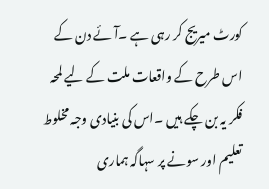کورٹ میریج کر رہی ہے ۔آئے دن کے اس طرح کے واقعات ملت کے لیے لمحہ فکر یہ بن چکے ہیں ۔اس کی بنیادی وجہ مخلوط تعلیم اور سونے پر سہاگہ ہماری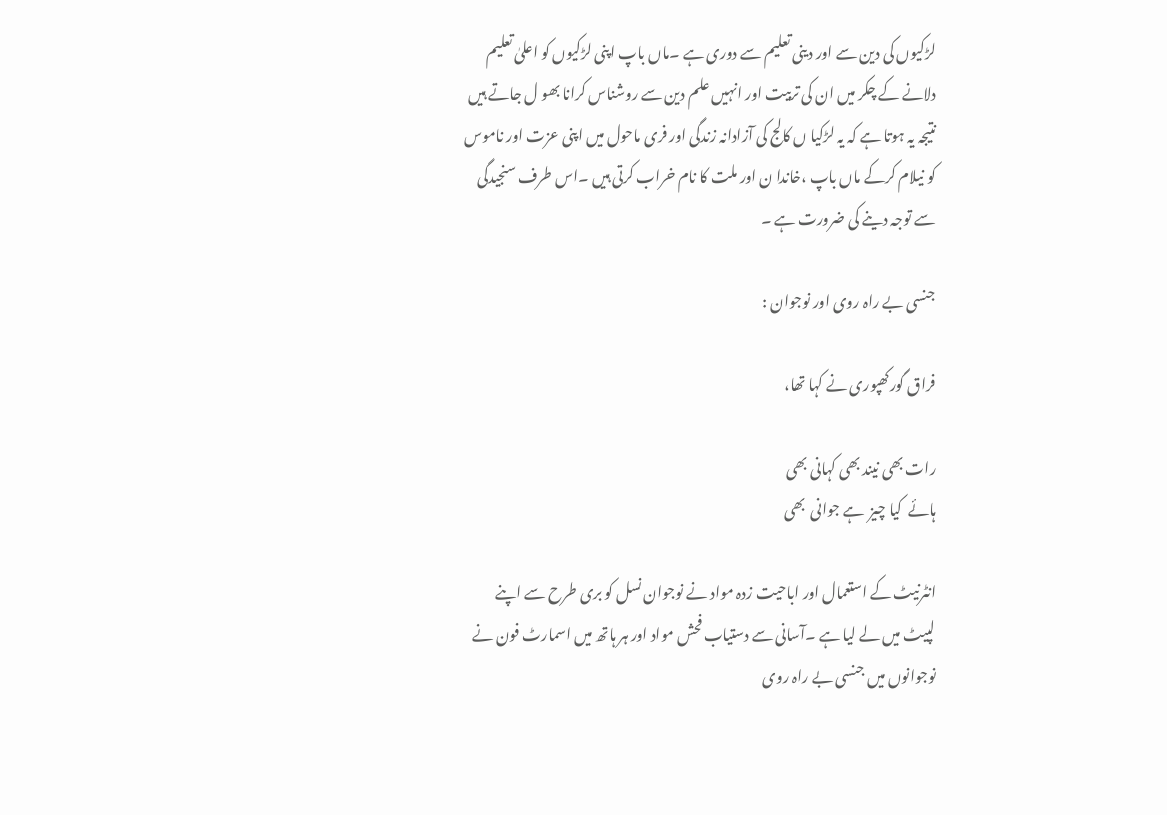لڑکیوں کی دین سے اور دینی تعلیم سے دوری ہے ۔ماں باپ اپنی لڑکیوں کو اعلیٰ تعلیم دلانے کے چکر میں ان کی تربیت اور انہیں علم دین سے روشناس کرانا بھو ل جاتے ہیں نتیجہ یہ ہوتا ہے کہ یہ لڑکیا ں کالج کی آزادانہ زندگی اور فری ماحول میں اپنی عزت اور ناموس کو نیلام کرکے ماں باپ ،خاندا ن اور ملت کا نام خراب کرتی ہیں ۔اس طرف سنجیدگی سے توجہ دینے کی ضرورت ہے ۔

جنسی بے راہ روی اور نوجوان :

فراق گورکھپوری نے کہا تھا،

رات بھی نیند بھی کہانی بھی
ہائے  کیا چیز  ہے جوانی  بھی

انٹرنیٹ کے استعمال اور اباحیت زدہ مواد نے نوجوان نسل کو بری طرح سے اپنے لپیٹ میں لے لیا ہے ۔آسانی سے دستیاب فحش مواد اور ہر ہاتھ میں اسمارٹ فون نے نوجوانوں میں جنسی بے راہ روی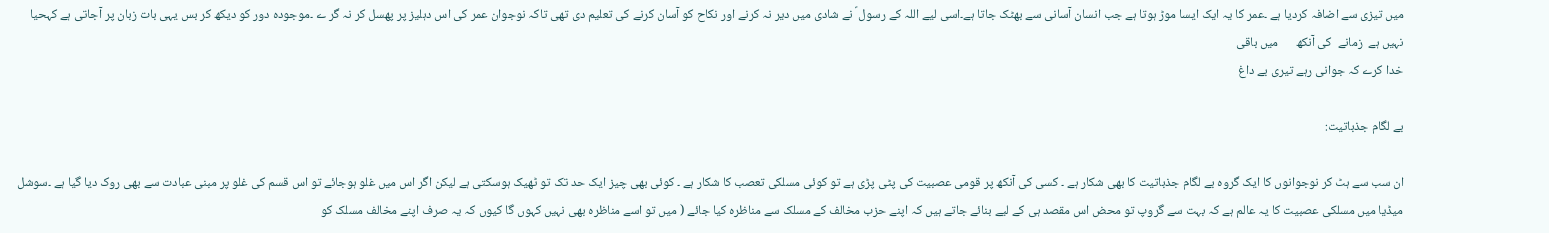میں تیزی سے اضافہ کردیا ہے ۔عمر کا یہ ایک ایسا موڑ ہوتا ہے جب انسان آسانی سے بھٹک جاتا ہے۔اسی لیے اللہ کے رسول ؐ نے شادی میں دیر نہ کرنے اور نکاح کو آسان کرنے کی تعلیم دی تھی تاکہ نوجوان عمر کی اس دہلیز پر پھسل کر نہ گر ے ۔موجودہ دور کو دیکھ کر بس یہی بات زبان پر آجاتی ہے کہحیا نہیں ہے  زمانے  کی آنکھ      میں باقی
خدا کرے کہ جوانی رہے تیری بے داغ

بے لگام جذباتیت:

ان سب سے ہٹ کر نوجوانوں کا ایک گروہ بے لگام جذباتیت کا بھی شکار ہے ۔ کسی کی آنکھ پر قومی عصبیت کی پٹی پڑی ہے تو کوئی مسلکی تعصب کا شکار ہے ۔ کوئی بھی چیز ایک حد تک تو ٹھیک ہوسکتی ہے لیکن اگر اس میں غلو ہوجائے تو اس قسم کی غلو پر مبنی عبادت سے بھی روک دیا گیا ہے ۔سوشل میڈیا میں مسلکی عصبیت کا یہ عالم ہے کہ بہت سے گروپ تو محض اس مقصد ہی کے لیے بنائے جاتے ہیں کہ اپنے حزب مخالف کے مسلک سے مناظرہ کیا جائے ( میں تو اسے مناظرہ بھی نہیں کہوں گا کیوں کہ یہ صرف اپنے مخالف مسلک کو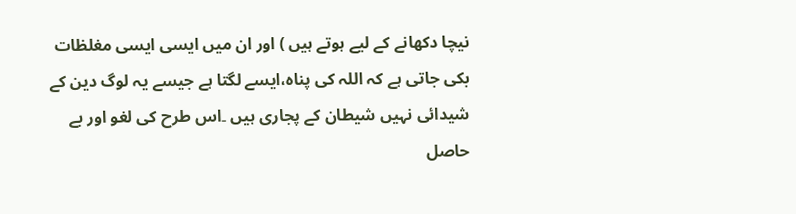نیچا دکھانے کے لیے ہوتے ہیں ) اور ان میں ایسی ایسی مغلظات بکی جاتی ہے کہ اللہ کی پناہ،ایسے لگتا ہے جیسے یہ لوگ دین کے شیدائی نہیں شیطان کے پجاری ہیں ۔اس طرح کی لغو اور بے حاصل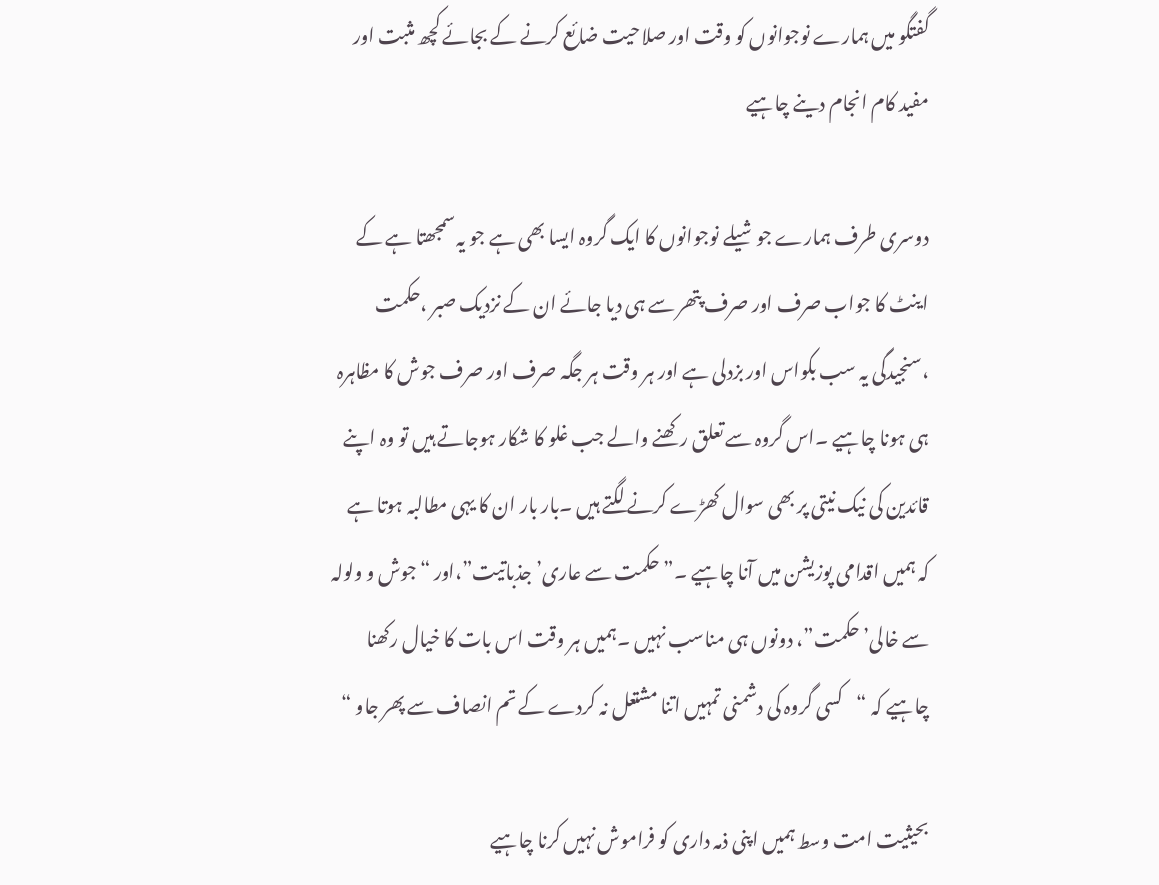گفتگو میں ہمارے نوجوانوں کو وقت اور صلاحیت ضائع کرنے کے بجائے کچھ مثبت اور مفید کام انجام دینے چاہیے

دوسری طرف ہمارے جوشیلے نوجوانوں کا ایک گروہ ایسا بھی ہے جو یہ سمجھتا ہے کے اینٹ کا جواب صرف اور صرف پتھر سے ہی دیا جائے ان کے نزدیک صبر ،حکمت ،سنجیدگی یہ سب بکواس اور بزدلی ہے اور ہر وقت ہر جگہ صرف اور صرف جوش کا مظاہرہ ہی ہونا چاہیے ۔اس گروہ سے تعلق رکھنے والے جب غلو کا شکار ہوجاتے ہیں تو وہ اپنے قائدین کی نیک نیتی پر بھی سوال کھڑے کرنے لگتے ہیں ۔بار بار ان کا یہی مطالبہ ہوتا ہے کہ ہمیں اقدامی پوزیشن میں آنا چاہیے ۔”حکمت سے عاری’جذباتیت”،اور “جوش و ولولہ سے خالی’ حکمت”، دونوں ہی مناسب نہیں ۔ہمیں ہر وقت اس بات کا خیال رکھنا چاہیے کہ “کسی گروہ کی دشمنی تمہیں اتنا مشتعل نہ کردے کے تم انصاف سے پھر جاو “

بحیثیت امت وسط ہمیں اپنی ذمہ داری کو فراموش نہیں کرنا چاہیے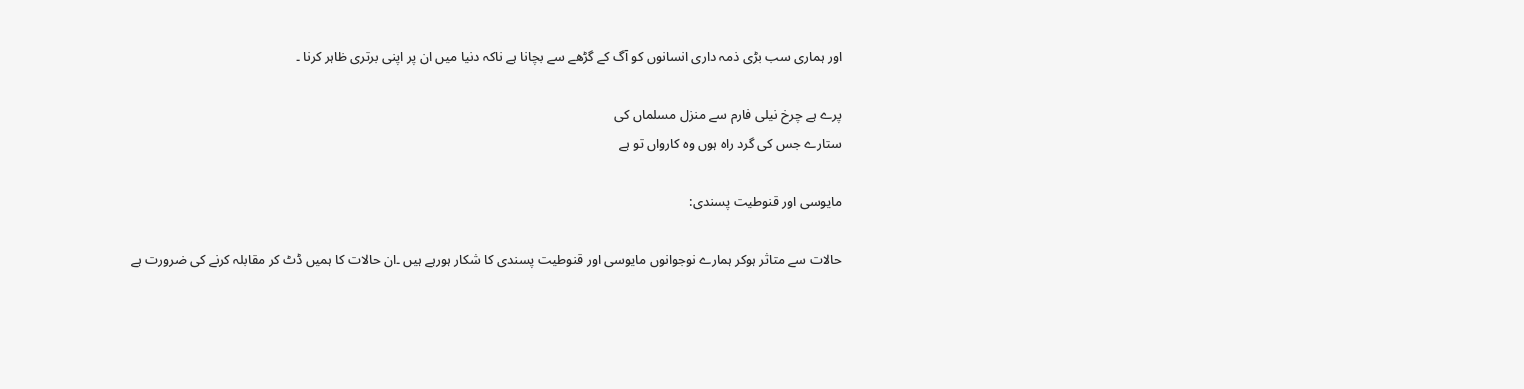اور ہماری سب بڑی ذمہ داری انسانوں کو آگ کے گڑھے سے بچانا ہے ناکہ دنیا میں ان پر اپنی برتری ظاہر کرنا ۔

پرے ہے چرخ نیلی فارم سے منزل مسلماں کی
ستارے جس کی گرد راہ ہوں وہ کارواں تو ہے

مایوسی اور قنوطیت پسندی:

حالات سے متاثر ہوکر ہمارے نوجوانوں مایوسی اور قنوطیت پسندی کا شکار ہورہے ہیں ۔ان حالات کا ہمیں ڈٹ کر مقابلہ کرنے کی ضرورت ہے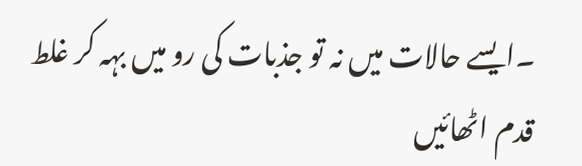۔ایسے حالات میں نہ تو جذبات کی رو میں بہہ کر غلط قدم اٹھائیں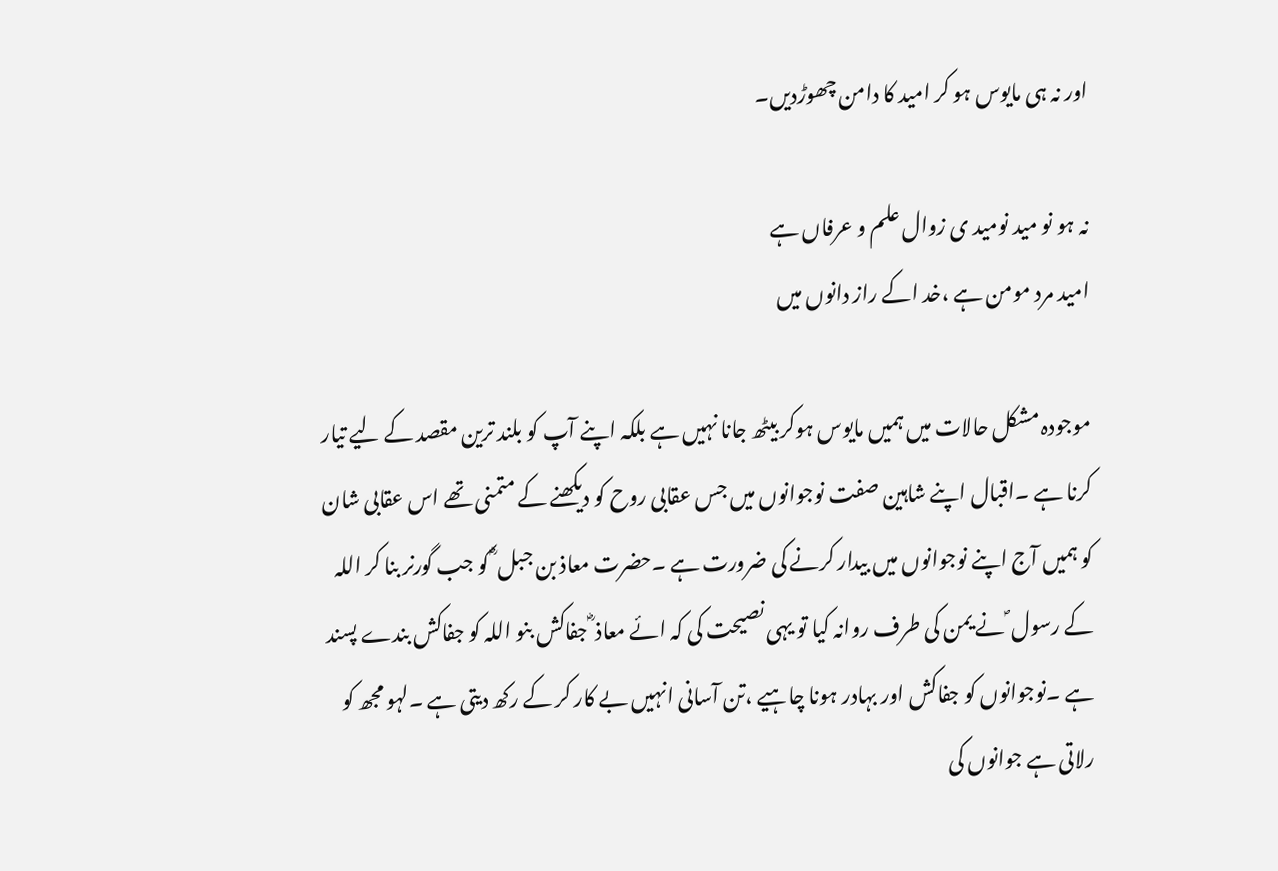اور نہ ہی مایوس ہو کر امید کا دامن چھوڑدیں۔

نہ ہو نو مید نومید ی زوال علم و عرفاں ہے
امید مرد مومن ہے ،خد اکے راز دانوں میں

موجودہ مشکل حالات میں ہمیں مایوس ہوکر بیٹھ جانا نہیں ہے بلکہ اپنے آپ کو بلند ترین مقصد کے لیے تیار کرنا ہے ۔اقبال اپنے شاہین صفت نوجوانوں میں جس عقابی روح کو دیکھنے کے متمنی تھے اس عقابی شان کو ہمیں آج اپنے نوجوانوں میں بیدار کرنے کی ضرورت ہے ۔حضرت معاذ بن جبل ؓ کو جب گورنر بنا کر اللہ کے رسول ؐ نے یمن کی طرف روانہ کیا تو یہی نصیحت کی کہ ائے معاذ ؓ جفاکش بنو اللہ کو جفاکش بندے پسند ہے ۔نوجوانوں کو جفاکش اور بہادر ہونا چاہیے ،تن آسانی انہیں بے کار کر کے رکھ دیتی ہے ۔لہو مجھ کو رلاتی ہے جوانوں کی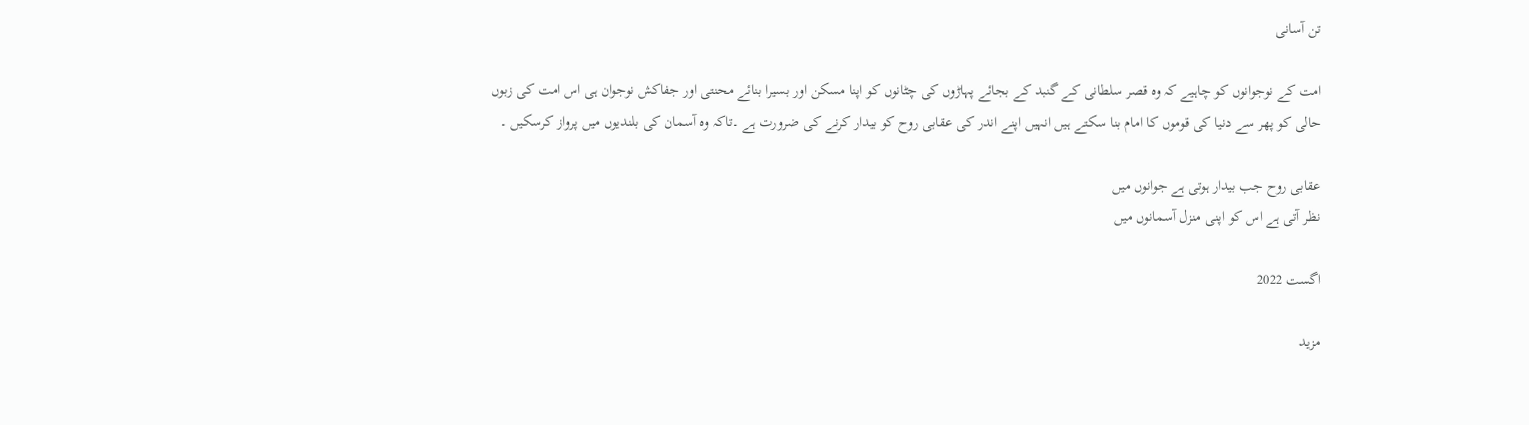تن آسانی

امت کے نوجوانوں کو چاہیے کہ وہ قصر سلطانی کے گنبد کے بجائے پہاڑوں کی چٹانوں کو اپنا مسکن اور بسیرا بنائے محنتی اور جفاکش نوجوان ہی اس امت کی زبوں حالی کو پھر سے دنیا کی قوموں کا امام بنا سکتے ہیں انہیں اپنے اندر کی عقابی روح کو بیدار کرنے کی ضرورت ہے ۔تاکہ وہ آسمان کی بلندیوں میں پرواز کرسکیں ۔

عقابی روح جب بیدار ہوتی ہے جوانوں میں
نظر آتی ہے اس کو اپنی منزل آسمانوں میں

اگست 2022

مزید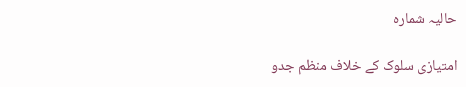حالیہ شمارہ

امتیازی سلوک کے خلاف منظم جدو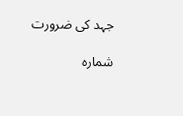جہد کی ضرورت

شمارہ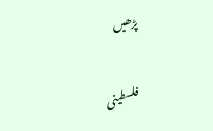پڑھیں

فلسطینی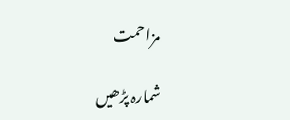مزاحمت

شمارہ پڑھیں